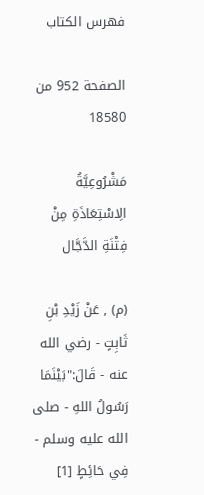فهرس الكتاب

الصفحة 952 من 18580

مَشْرُوعِيَّةُ الِاسْتِعَاذَةِ مِنْ فِتْنَةِ الدَّجَّال

(م) , عَنْ زَيْدِ بْنِ ثَابِتٍ - رضي الله عنه - قَالَ:"بَيْنَمَا رَسُولُ اللهِ - صلى الله عليه وسلم - فِي حَائِطٍ [1]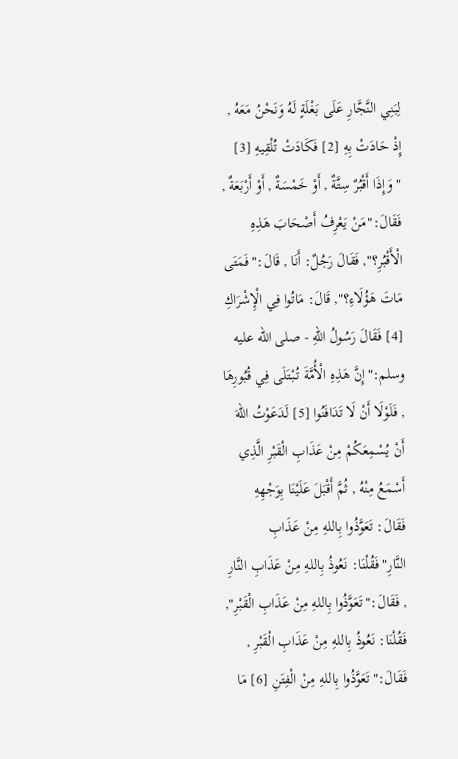لِبَنِي النَّجَّارِ عَلَى بَغْلَةٍ لَهُ وَنَحْنُ مَعَهُ , إِذْ حَادَتْ بِهِ [2] فَكَادَتْ تُلْقِيهِ [3] "وَإِذَا أَقْبُرٌ سِتَّةٌ , أَوْ خَمْسَةٌ , أَوْ أَرْبَعَةٌ , فَقَالَ:"مَنْ يَعْرِفُ أَصْحَابَ هَذِهِ الْأَقْبُرِ؟", فَقَالَ رَجُلٌ: أَنَا , قَالَ:"فَمَتَى مَاتَ هَؤُلَاءِ؟", قَالَ: مَاتُوا فِي الْإِشْرَاكِ [4] فَقَالَ رَسُولُ اللهِ - صلى الله عليه وسلم:"إِنَّ هَذِهِ الْأُمَّةَ تُبْتَلَى فِي قُبُورِهَا , فَلَوْلَا أَنْ لَا تَدَافَنُوا [5] لَدَعَوْتُ اللهَ أَنْ يُسْمِعَكُمْ مِنْ عَذَابِ الْقَبْرِ الَّذِي أَسْمَعُ مِنْهُ , ثُمَّ أَقْبَلَ عَلَيْنَا بِوَجْهِهِ فَقَالَ: تَعَوَّذُوا بِاللهِ مِنْ عَذَابِ النَّارِ"فَقُلْنَا: نَعُوذُ بِاللهِ مِنْ عَذَابِ النَّارِ , فَقَالَ:"تَعَوَّذُوا بِاللهِ مِنْ عَذَابِ الْقَبْرِ", فَقُلْنَا: نَعُوذُ بِاللهِ مِنْ عَذَابِ الْقَبْرِ , فَقَالَ:"تَعَوَّذُوا بِاللهِ مِنْ الْفِتَنِ [6] مَا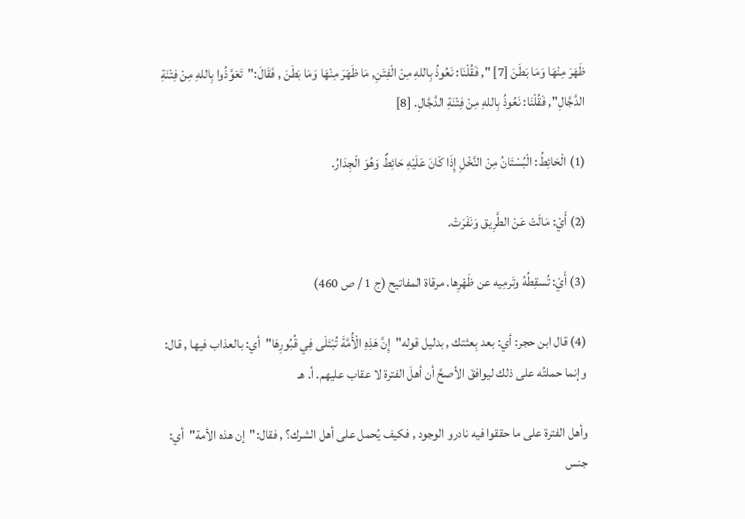ظَهَرَ مِنْهَا وَمَا بَطَنَ [7] ", فَقُلْنَا: نَعُوذُ بِاللهِ مِنْ الْفِتَنِ, مَا ظَهَرَ مِنْهَا وَمَا بَطَنَ , فَقَالَ:"تَعَوَّذُوا بِاللهِ مِنْ فِتْنَةِ الدَّجَّالِ", فَقُلْنَا: نَعُوذُ بِاللهِ مِنْ فِتْنَةِ الدَّجَّالِ. [8]

(1) الْحَائِطُ: الْبُسْتَانُ مِنْ النَّخْلِ إِذَا كَانَ عَلَيْهِ حَائِطٌ وَهُوَ الْجِدَارُ.

(2) أَيْ: مَالَتْ عَنْ الطَّرِيق وَنَفَرَتْ.

(3) أَيْ: تُسقِطُهُ وتَرمِيه عن ظَهْرِها. مرقاة المفاتيح (ج 1 / ص 460)

(4) قال ابن حجر: أي: بعد بِعثتك , بدليل قوله"إِنَّ هَذِهِ الْأُمَّةَ تُبْتَلَى فِي قُبُورِهَا"أي: بالعذاب فيها , قال: وإنما حملتُه على ذلك ليوافقَ الأصحَّ أن أهلَ الفترة لا عقاب عليهم. أ. هـ

وأهل الفترة على ما حققوا فيه نادرو الوجود , فكيف يُحمل على أهل الشرك؟ , فقال:"إن هذه الأمة"أي: جنس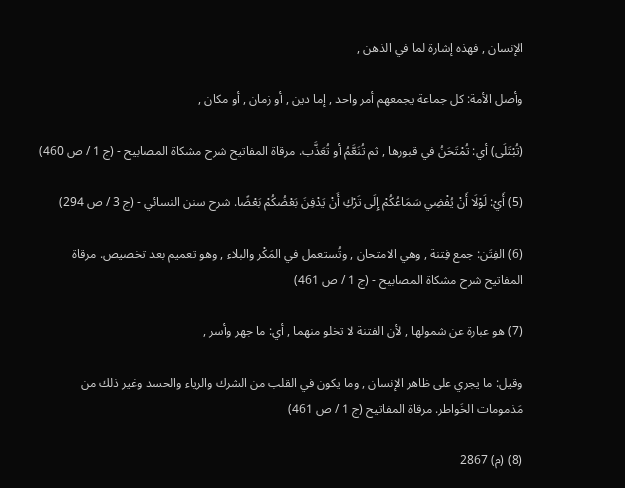الإنسان , فهذه إشارة لما في الذهن ,

وأصل الأمة: كل جماعة يجمعهم أمر واحد , إما دين , أو زمان , أو مكان ,

(تُبْتَلَى) أي: تُمْتَحَنُ في قبورها , ثم تُنَعَّمُ أو تُعَذَّب. مرقاة المفاتيح شرح مشكاة المصابيح - (ج 1 / ص 460)

(5) أَيْ: لَوْلَا أَنْ يُفْضِي سَمَاعُكُمْ إِلَى تَرْكِ أَنْ يَدْفِنَ بَعْضُكُمْ بَعْضًا. شرح سنن النسائي - (ج 3 / ص 294)

(6) الفِتَن: جمع فِتنة , وهي الامتحان , وتُستعمل في المَكْر والبلاء , وهو تعميم بعد تخصيص. مرقاة المفاتيح شرح مشكاة المصابيح - (ج 1 / ص 461)

(7) هو عبارة عن شمولها , لأن الفتنة لا تخلو منهما , أي: ما جهر وأسر ,

وقيل: ما يجري على ظاهر الإنسان , وما يكون في القلب من الشرك والرياء والحسد وغير ذلك من مَذمومات الخَواطر. مرقاة المفاتيح (ج 1 / ص 461)

(8) (م) 2867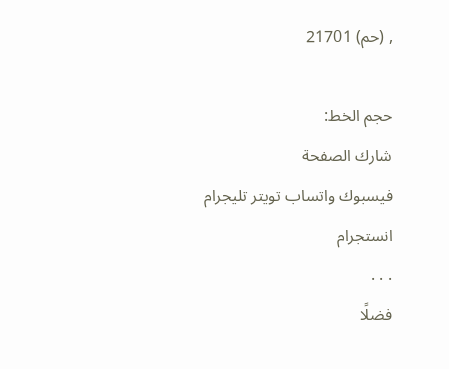, (حم) 21701

حجم الخط:
شارك الصفحة
فيسبوك واتساب تويتر تليجرام انستجرام
. . .
فضلًا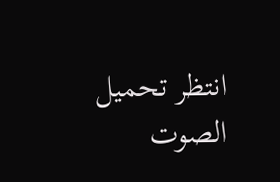انتظر تحميل الصوت